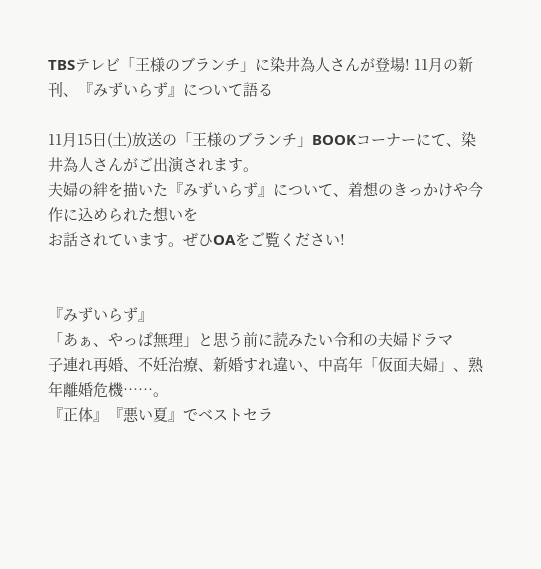TBSテレビ「王様のブランチ」に染井為人さんが登場! 11月の新刊、『みずいらず』について語る

11月15日(土)放送の「王様のブランチ」BOOKコーナーにて、染井為人さんがご出演されます。
夫婦の絆を描いた『みずいらず』について、着想のきっかけや今作に込められた想いを
お話されています。ぜひOAをご覧ください!


『みずいらず』
「あぁ、やっぱ無理」と思う前に読みたい令和の夫婦ドラマ
子連れ再婚、不妊治療、新婚すれ違い、中高年「仮面夫婦」、熟年離婚危機……。
『正体』『悪い夏』でベストセラ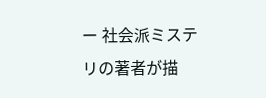ー 社会派ミステリの著者が描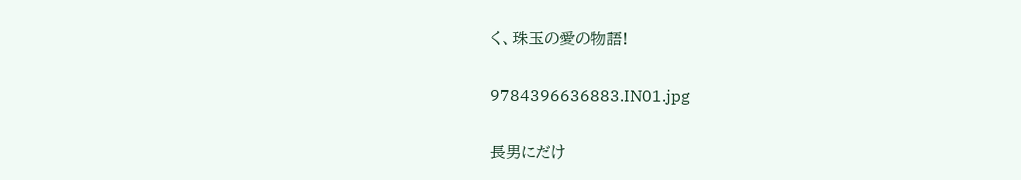く、珠玉の愛の物語!

9784396636883.IN01.jpg

長男にだけ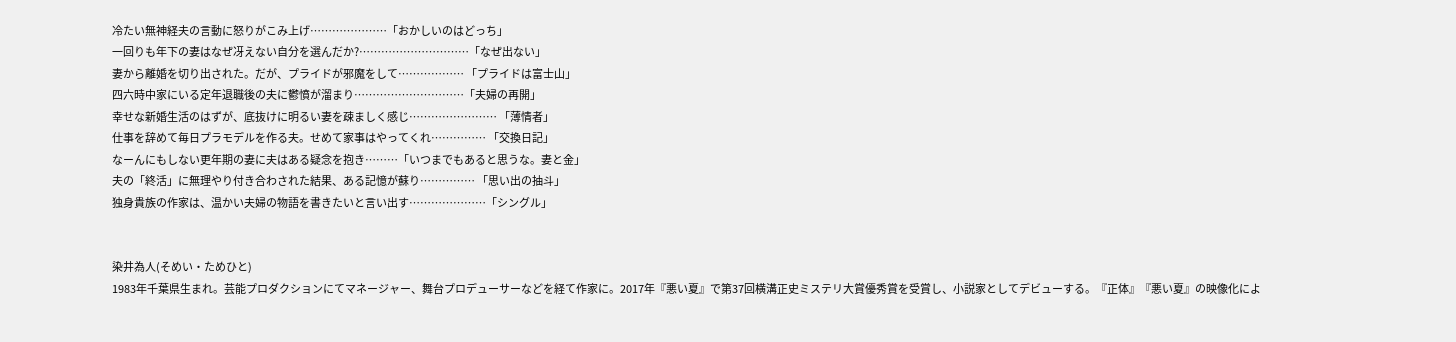冷たい無神経夫の言動に怒りがこみ上げ…………………「おかしいのはどっち」
一回りも年下の妻はなぜ冴えない自分を選んだか?…………………………「なぜ出ない」
妻から離婚を切り出された。だが、プライドが邪魔をして……………… 「プライドは富士山」
四六時中家にいる定年退職後の夫に鬱憤が溜まり…………………………「夫婦の再開」
幸せな新婚生活のはずが、底抜けに明るい妻を疎ましく感じ…………………… 「薄情者」
仕事を辞めて毎日プラモデルを作る夫。せめて家事はやってくれ…………… 「交換日記」
なーんにもしない更年期の妻に夫はある疑念を抱き………「いつまでもあると思うな。妻と金」
夫の「終活」に無理やり付き合わされた結果、ある記憶が蘇り…………… 「思い出の抽斗」
独身貴族の作家は、温かい夫婦の物語を書きたいと言い出す…………………「シングル」


染井為人(そめい・ためひと)
1983年千葉県生まれ。芸能プロダクションにてマネージャー、舞台プロデューサーなどを経て作家に。2017年『悪い夏』で第37回横溝正史ミステリ大賞優秀賞を受賞し、小説家としてデビューする。『正体』『悪い夏』の映像化によ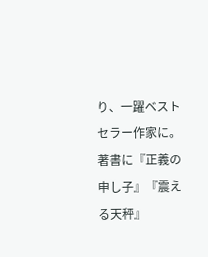り、一躍ベストセラー作家に。著書に『正義の申し子』『震える天秤』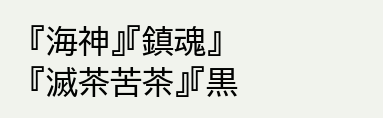『海神』『鎮魂』『滅茶苦茶』『黒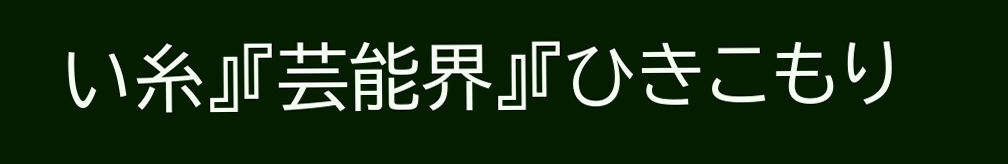い糸』『芸能界』『ひきこもり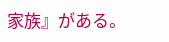家族』がある。